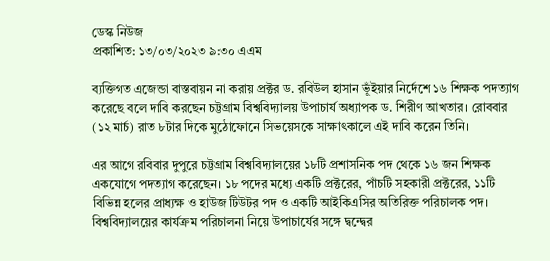ডেস্ক নিউজ
প্রকাশিত: ১৩/০৩/২০২৩ ৯:৩০ এএম

ব্যক্তিগত এজেন্ডা বাস্তবায়ন না করায় প্রক্টর ড. রবিউল হাসান ভূঁইয়ার নির্দেশে ১৬ শিক্ষক পদত্যাগ করেছে বলে দাবি করছেন চট্টগ্রাম বিশ্ববিদ্যালয় উপাচার্য অধ্যাপক ড. শিরীণ আখতার। রোববার (১২ মার্চ) রাত ৮টার দিকে মুঠোফোনে সিভয়েসকে সাক্ষাৎকালে এই দাবি করেন তিনি।

এর আগে রবিবার দুপুরে চট্টগ্রাম বিশ্ববিদ্যালয়ের ১৮টি প্রশাসনিক পদ থেকে ১৬ জন শিক্ষক একযোগে পদত্যাগ করেছেন। ১৮ পদের মধ্যে একটি প্রক্টরের, পাঁচটি সহকারী প্রক্টরের, ১১টি বিভিন্ন হলের প্রাধ্যক্ষ ও হাউজ টিউটর পদ ও একটি আইকিএসির অতিরিক্ত পরিচালক পদ। বিশ্ববিদ্যালয়ের কার্যক্রম পরিচালনা নিয়ে উপাচার্যের সঙ্গে দ্বন্দ্বের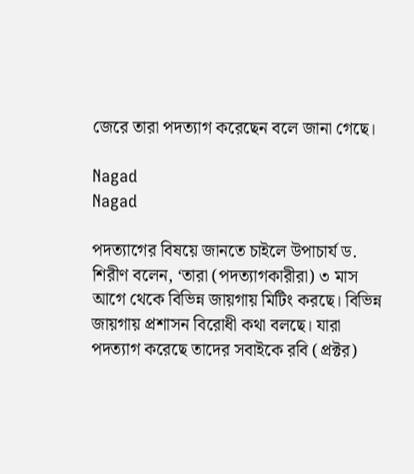জেরে তারা পদত্যাগ করেছেন বলে জানা গেছে।

Nagad
Nagad

পদত্যাগের বিষয়ে জানতে চাইলে উপাচার্য ড. শিরীণ বলেন, ‘তারা (পদত্যাগকারীরা) ৩ মাস আগে থেকে বিভিন্ন জায়গায় মিটিং করছে। বিভিন্ন জায়গায় প্রশাসন বিরোধী কথা বলছে। যারা পদত্যাগ করেছে তাদের সবাইকে রবি (প্রক্টর)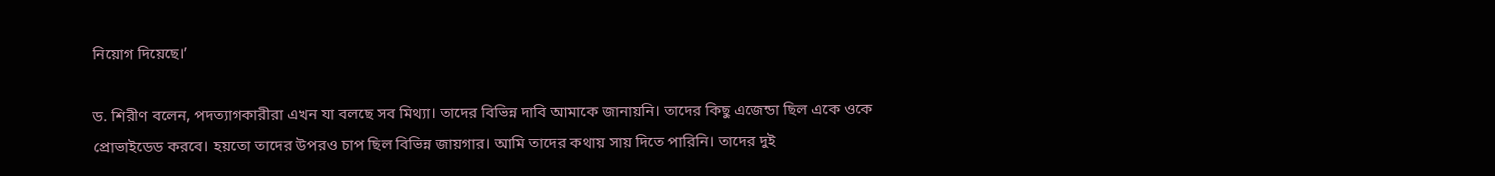নিয়োগ দিয়েছে।’

ড. শিরীণ বলেন, পদত্যাগকারীরা এখন যা বলছে সব মিথ্যা। তাদের বিভিন্ন দাবি আমাকে জানায়নি। তাদের কিছু এজেন্ডা ছিল একে ওকে প্রোভাইডেড করবে। হয়তো তাদের উপরও চাপ ছিল বিভিন্ন জায়গার। আমি তাদের কথায় সায় দিতে পারিনি। তাদের দুই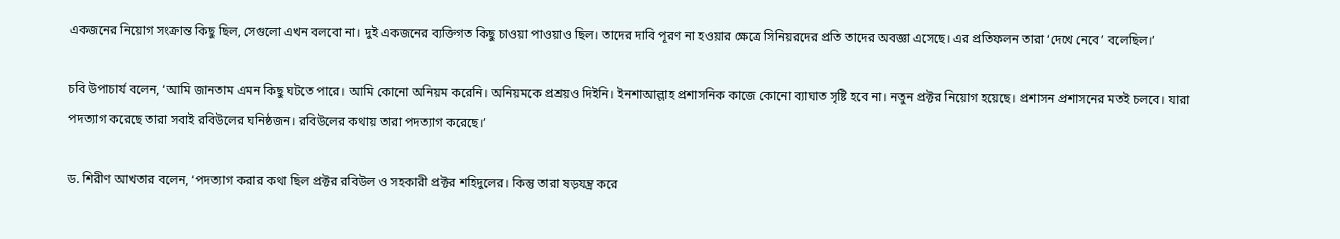একজনের নিয়োগ সংক্রান্ত কিছু ছিল, সেগুলো এখন বলবো না। দুই একজনের ব্যক্তিগত কিছু চাওয়া পাওয়াও ছিল। তাদের দাবি পূরণ না হওয়ার ক্ষেত্রে সিনিয়রদের প্রতি তাদের অবজ্ঞা এসেছে। এর প্রতিফলন তারা ‘দেখে নেবে’ বলেছিল।’

চবি উপাচার্য বলেন, ‘আমি জানতাম এমন কিছু ঘটতে পারে। আমি কোনো অনিয়ম করেনি। অনিয়মকে প্রশ্রয়ও দিইনি। ইনশাআল্লাহ প্রশাসনিক কাজে কোনো ব্যাঘাত সৃষ্টি হবে না। নতুন প্রক্টর নিয়োগ হয়েছে। প্রশাসন প্রশাসনের মতই চলবে। যারা পদত্যাগ করেছে তারা সবাই রবিউলের ঘনিষ্ঠজন। রবিউলের কথায় তারা পদত্যাগ করেছে।’

ড. শিরীণ আখতার বলেন, ‘পদত্যাগ করার কথা ছিল প্রক্টর রবিউল ও সহকারী প্রক্টর শহিদুলের। কিন্তু তারা ষড়যন্ত্র করে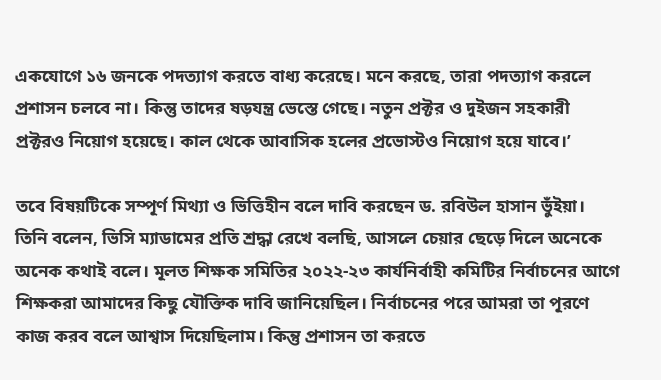একযোগে ১৬ জনকে পদত্যাগ করতে বাধ্য করেছে। মনে করছে, তারা পদত্যাগ করলে প্রশাসন চলবে না। কিন্তু তাদের ষড়যন্ত্র ভেস্তে গেছে। নতুন প্রক্টর ও দুইজন সহকারী প্রক্টরও নিয়োগ হয়েছে। কাল থেকে আবাসিক হলের প্রভোস্টও নিয়োগ হয়ে যাবে।’

তবে বিষয়টিকে সম্পূর্ণ মিথ্যা ও ভিত্তিহীন বলে দাবি করছেন ড. রবিউল হাসান ভুঁইয়া। তিনি বলেন, ভিসি ম্যাডামের প্রতি শ্রদ্ধা রেখে বলছি, আসলে চেয়ার ছেড়ে দিলে অনেকে অনেক কথাই বলে। মূলত শিক্ষক সমিতির ২০২২-২৩ কার্যনির্বাহী কমিটির নির্বাচনের আগে শিক্ষকরা আমাদের কিছু যৌক্তিক দাবি জানিয়েছিল। নির্বাচনের পরে আমরা তা পূরণে কাজ করব বলে আশ্বাস দিয়েছিলাম। কিন্তু প্রশাসন তা করতে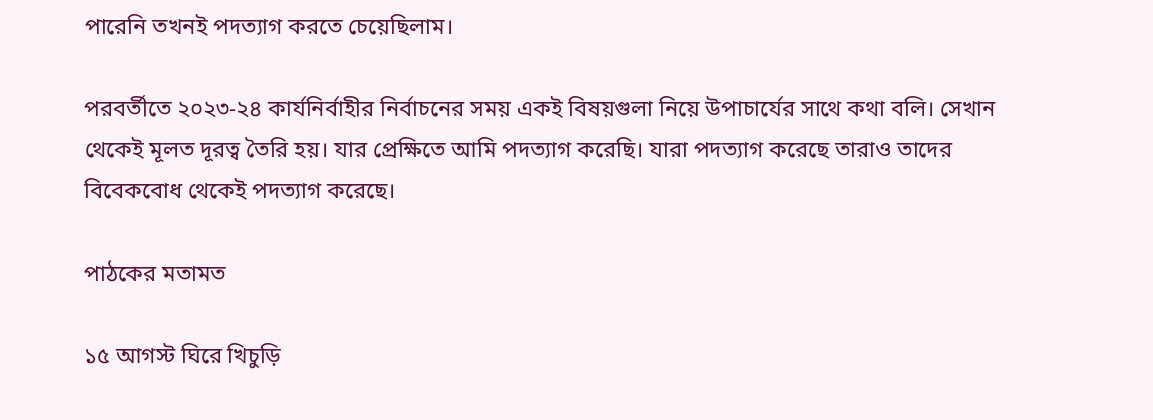পারেনি তখনই পদত্যাগ করতে চেয়েছিলাম।

পরবর্তীতে ২০২৩-২৪ কার্যনির্বাহীর নির্বাচনের সময় একই বিষয়গুলা নিয়ে উপাচার্যের সাথে কথা বলি। সেখান থেকেই মূলত দূরত্ব তৈরি হয়। যার প্রেক্ষিতে আমি পদত্যাগ করেছি। যারা পদত্যাগ করেছে তারাও তাদের বিবেকবোধ থেকেই পদত্যাগ করেছে।

পাঠকের মতামত

১৫ আগস্ট ঘিরে খিচুড়ি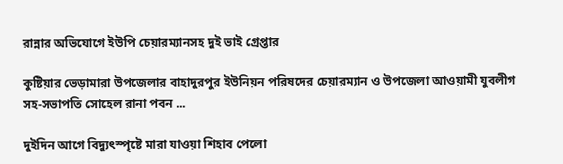রান্নার অভিযোগে ইউপি চেয়ারম্যানসহ দুই ভাই গ্রেপ্তার

কুষ্টিয়ার ভেড়ামারা উপজেলার বাহাদুরপুর ইউনিয়ন পরিষদের চেয়ারম্যান ও উপজেলা আওয়ামী যুবলীগ সহ-সভাপতি সোহেল রানা পবন ...

দুইদিন আগে বিদ্যুৎস্পৃষ্টে মারা যাওয়া শিহাব পেলো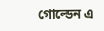গোল্ডেন এ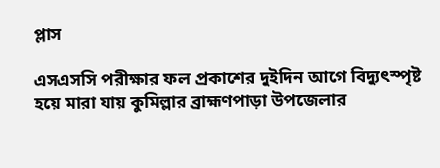প্লাস

এসএসসি পরীক্ষার ফল প্রকাশের দুইদিন আগে বিদ্যুৎস্পৃষ্ট হয়ে মারা যায় কুমিল্লার ব্রাহ্মণপাড়া উপজেলার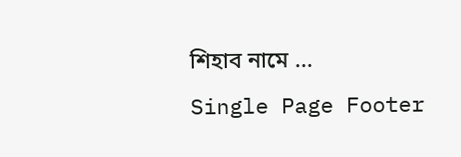শিহাব নামে ...
Single Page Footer